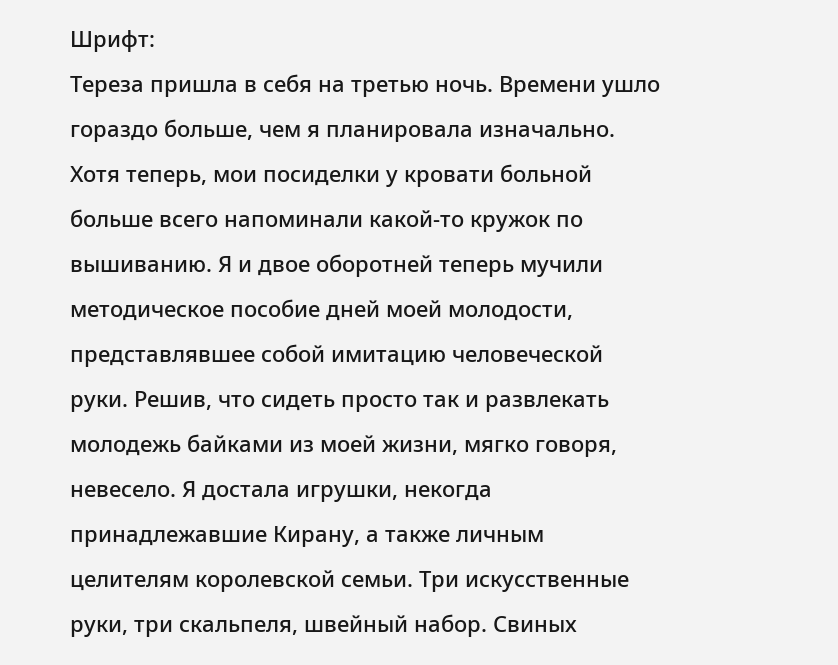Шрифт:
Тереза пришла в себя на третью ночь. Времени ушло гораздо больше, чем я планировала изначально. Хотя теперь, мои посиделки у кровати больной больше всего напоминали какой-то кружок по вышиванию. Я и двое оборотней теперь мучили методическое пособие дней моей молодости, представлявшее собой имитацию человеческой руки. Решив, что сидеть просто так и развлекать молодежь байками из моей жизни, мягко говоря, невесело. Я достала игрушки, некогда принадлежавшие Кирану, а также личным целителям королевской семьи. Три искусственные руки, три скальпеля, швейный набор. Свиных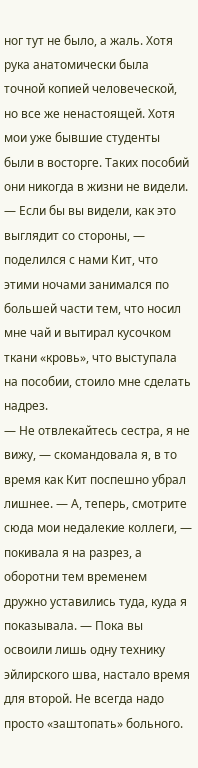ног тут не было, а жаль. Хотя рука анатомически была точной копией человеческой, но все же ненастоящей. Хотя мои уже бывшие студенты были в восторге. Таких пособий они никогда в жизни не видели.
— Если бы вы видели, как это выглядит со стороны, — поделился с нами Кит, что этими ночами занимался по большей части тем, что носил мне чай и вытирал кусочком ткани «кровь», что выступала на пособии, стоило мне сделать надрез.
— Не отвлекайтесь сестра, я не вижу, — скомандовала я, в то время как Кит поспешно убрал лишнее. — А, теперь, смотрите сюда мои недалекие коллеги, — покивала я на разрез, а оборотни тем временем дружно уставились туда, куда я показывала. — Пока вы освоили лишь одну технику эйлирского шва, настало время для второй. Не всегда надо просто «заштопать» больного.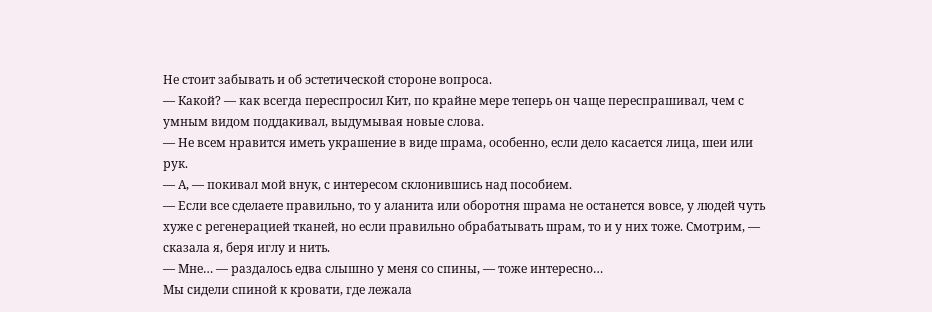Не стоит забывать и об эстетической стороне вопроса.
— Какой? — как всегда переспросил Кит, по крайне мере теперь он чаще переспрашивал, чем с умным видом поддакивал, выдумывая новые слова.
— Не всем нравится иметь украшение в виде шрама, особенно, если дело касается лица, шеи или рук.
— А, — покивал мой внук, с интересом склонившись над пособием.
— Если все сделаете правильно, то у аланита или оборотня шрама не останется вовсе, у людей чуть хуже с регенерацией тканей, но если правильно обрабатывать шрам, то и у них тоже. Смотрим, — сказала я, беря иглу и нить.
— Мне… — раздалось едва слышно у меня со спины, — тоже интересно…
Мы сидели спиной к кровати, где лежала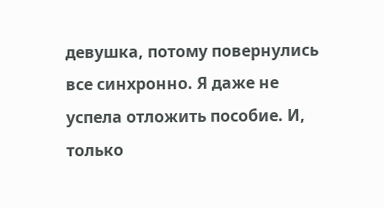девушка, потому повернулись все синхронно. Я даже не успела отложить пособие. И, только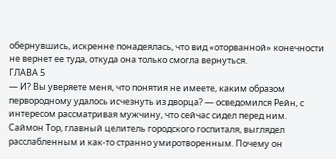обернувшись, искренне понадеялась, что вид «оторванной» конечности не вернет ее туда, откуда она только смогла вернуться.
ГЛАВА 5
— И? Вы уверяете меня, что понятия не имеете, каким образом первородному удалось исчезнуть из дворца? — осведомился Рейн, с интересом рассматривая мужчину, что сейчас сидел перед ним.
Саймон Тор, главный целитель городского госпиталя, выглядел расслабленным и как-то странно умиротворенным. Почему он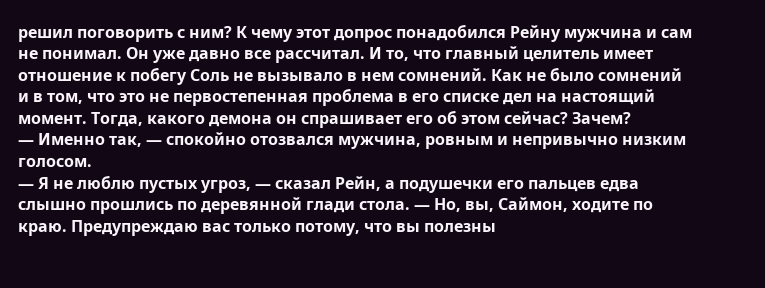решил поговорить с ним? К чему этот допрос понадобился Рейну мужчина и сам не понимал. Он уже давно все рассчитал. И то, что главный целитель имеет отношение к побегу Соль не вызывало в нем сомнений. Как не было сомнений и в том, что это не первостепенная проблема в его списке дел на настоящий момент. Тогда, какого демона он спрашивает его об этом сейчас? Зачем?
— Именно так, — спокойно отозвался мужчина, ровным и непривычно низким голосом.
— Я не люблю пустых угроз, — сказал Рейн, а подушечки его пальцев едва слышно прошлись по деревянной глади стола. — Но, вы, Саймон, ходите по краю. Предупреждаю вас только потому, что вы полезны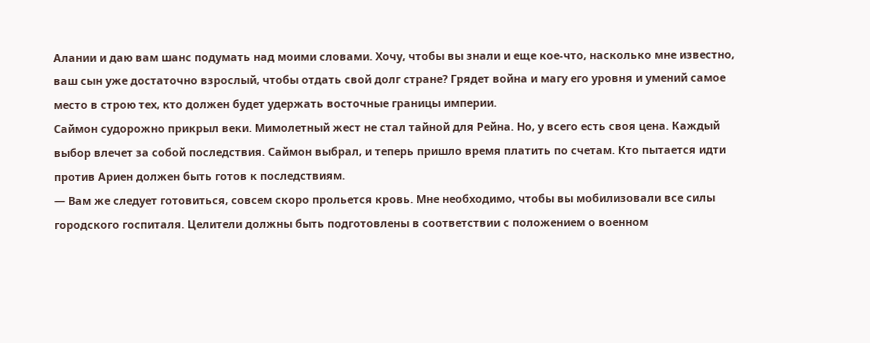Алании и даю вам шанс подумать над моими словами. Хочу, чтобы вы знали и еще кое-что, насколько мне известно, ваш сын уже достаточно взрослый, чтобы отдать свой долг стране? Грядет война и магу его уровня и умений самое место в строю тех, кто должен будет удержать восточные границы империи.
Саймон судорожно прикрыл веки. Мимолетный жест не стал тайной для Рейна. Но, у всего есть своя цена. Каждый выбор влечет за собой последствия. Саймон выбрал, и теперь пришло время платить по счетам. Кто пытается идти против Ариен должен быть готов к последствиям.
— Вам же следует готовиться, совсем скоро прольется кровь. Мне необходимо, чтобы вы мобилизовали все силы городского госпиталя. Целители должны быть подготовлены в соответствии с положением о военном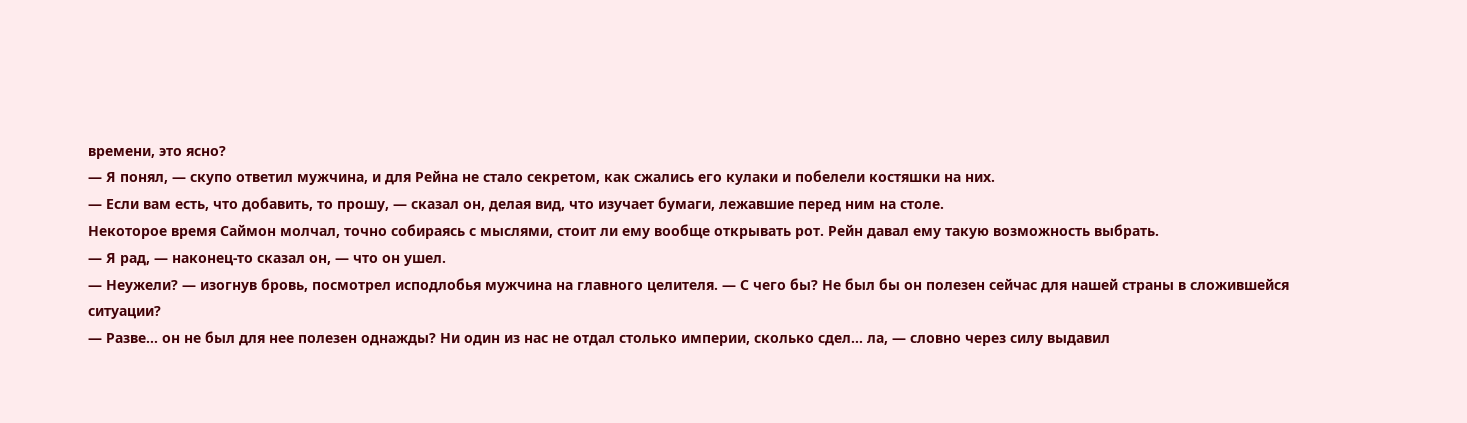времени, это ясно?
— Я понял, — скупо ответил мужчина, и для Рейна не стало секретом, как сжались его кулаки и побелели костяшки на них.
— Если вам есть, что добавить, то прошу, — сказал он, делая вид, что изучает бумаги, лежавшие перед ним на столе.
Некоторое время Саймон молчал, точно собираясь с мыслями, стоит ли ему вообще открывать рот. Рейн давал ему такую возможность выбрать.
— Я рад, — наконец-то сказал он, — что он ушел.
— Неужели? — изогнув бровь, посмотрел исподлобья мужчина на главного целителя. — С чего бы? Не был бы он полезен сейчас для нашей страны в сложившейся ситуации?
— Разве… он не был для нее полезен однажды? Ни один из нас не отдал столько империи, сколько сдел… ла, — словно через силу выдавил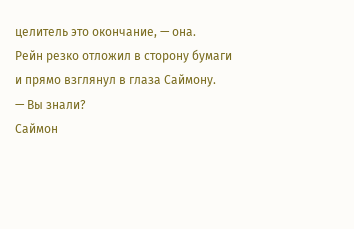целитель это окончание, — она.
Рейн резко отложил в сторону бумаги и прямо взглянул в глаза Саймону.
— Вы знали?
Саймон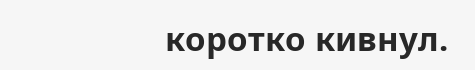коротко кивнул.